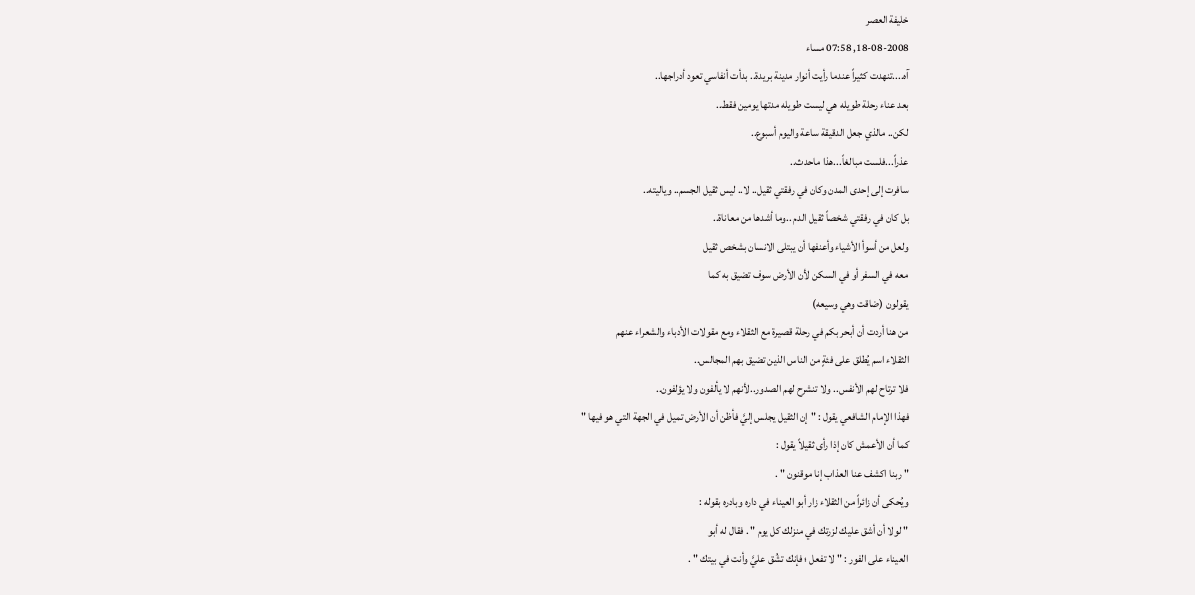خليفة العصر
18-08-2008, 07:58 مساء
آه....تنهدت كثيراً عندما رأيت أنوار مدينة بريدة.. بدأت أنفاسي تعود أدراجها..
بعد عناء رحلة طويله هي ليست طويله مدتها يومين فقط..
لكن.. مالذي جعل الدقيقة ساعة واليوم أسبوع..
عذراً...فلست مبالغاً...هذا ماحدث..
سافرت إلى إحدى المدن وكان في رفقتي ثقيل.. لا.. ليس ثقيل الجسم.. وياليته..
بل كان في رفقتي شخصاً ثقيل الدم ..وما أشدها من معاناة..
ولعل من أسوأ الأشياء وأعنفها أن يبتلى الانسان بشخص ثقيل
معه في السفر أو في السكن لأن الأرض سوف تضيق به كما
يقولون (ضاقت وهي وسيعه)
من هنا أردت أن أبحر بكم في رحلة قصيرة مع الثقلاء ومع مقولات الأدباء والشعراء عنهم
الثقلاء اسم يُطلق على فئةٍ من الناس الذين تضيق بهم المجالس..
فلا ترتاح لهم الأنفس.. ولا تنشرح لهم الصدور..لأنهم لا يألفون ولا يؤلفون..
فهذا الإمام الشافعي يقول : "إن الثقيل يجلس إليَّ فأظن أن الأرض تميل في الجهة التي هو فيها "
كما أن الأعمش كان إذا رأى ثقيلاً يقول :
" ربنا اكشف عنا العذاب إنا موقنون " .
ويُحكى أن زائراً من الثقلاء زار أبو العيناء في داره وبادره بقوله :
" لولا أن أشق عليك لزرتك في منزلك كل يوم " . فقال له أبو
العيناء على الفور : " لا تفعل ؛ فإنك تشُق عليَّ وأنت في بيتك " .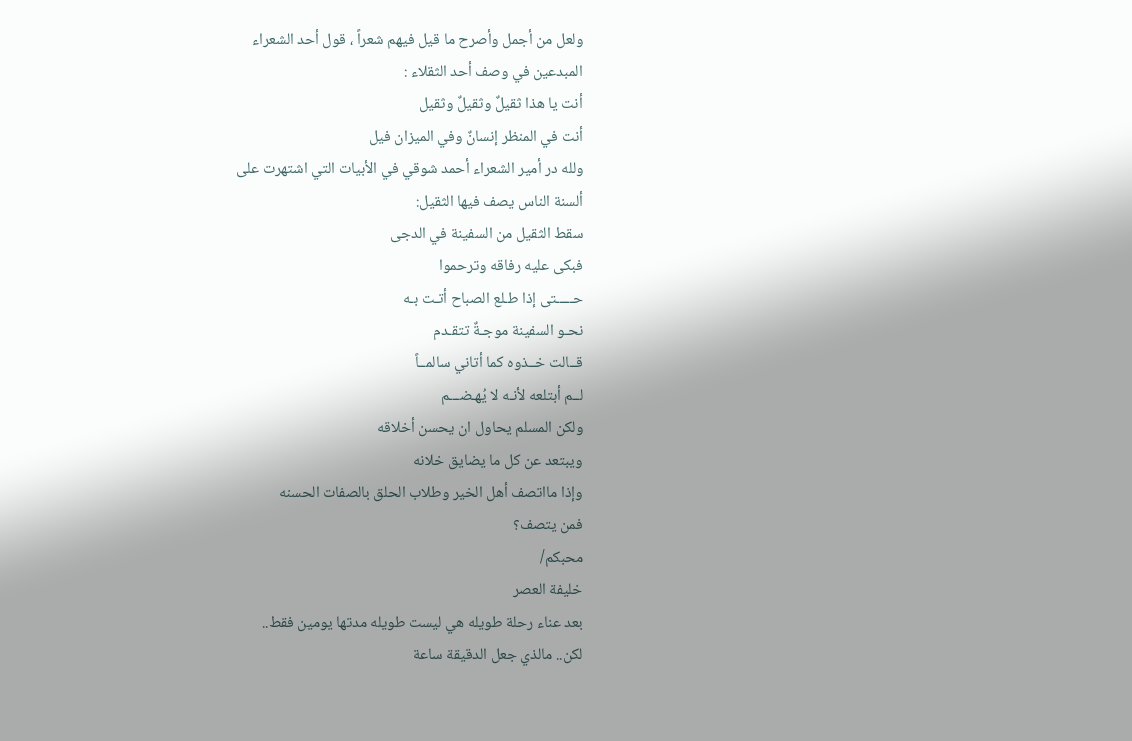ولعل من أجمل وأصرح ما قيل فيهم شعراً ، قول أحد الشعراء
المبدعين في وصف أحد الثقلاء :
أنت يا هذا ثقيلٌ وثقيلٌ وثقيل
أنت في المنظر إنسانٌ وفي الميزان فيل
ولله در أمير الشعراء أحمد شوقي في الأبيات التي اشتهرت على
ألسنة الناس يصف فيها الثقيل:
سقط الثقيل من السفينة في الدجى
فبكى عليه رفاقه وترحموا
حـــــتى إذا طـلع الصباح أتـت بـه
نحـو السفينة موجـةٌ تتقـدم
قــالت خــذوه كما أتاني سالمــاً
لــم أبتلعه لأنـه لا يُهـضـــم
ولكن المسلم يحاول ان يحسن أخلاقه
ويبتعد عن كل ما يضايق خلانه
وإذا مااتصف أهل الخير وطلاب الحلق بالصفات الحسنه
فمن يتصف؟
محبكم/
خليفة العصر
بعد عناء رحلة طويله هي ليست طويله مدتها يومين فقط..
لكن.. مالذي جعل الدقيقة ساعة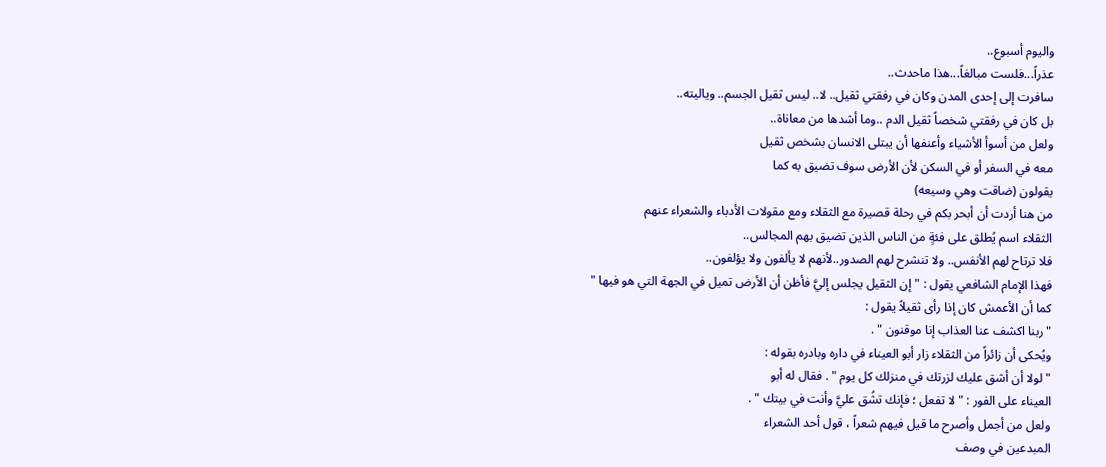واليوم أسبوع..
عذراً...فلست مبالغاً...هذا ماحدث..
سافرت إلى إحدى المدن وكان في رفقتي ثقيل.. لا.. ليس ثقيل الجسم.. وياليته..
بل كان في رفقتي شخصاً ثقيل الدم ..وما أشدها من معاناة..
ولعل من أسوأ الأشياء وأعنفها أن يبتلى الانسان بشخص ثقيل
معه في السفر أو في السكن لأن الأرض سوف تضيق به كما
يقولون (ضاقت وهي وسيعه)
من هنا أردت أن أبحر بكم في رحلة قصيرة مع الثقلاء ومع مقولات الأدباء والشعراء عنهم
الثقلاء اسم يُطلق على فئةٍ من الناس الذين تضيق بهم المجالس..
فلا ترتاح لهم الأنفس.. ولا تنشرح لهم الصدور..لأنهم لا يألفون ولا يؤلفون..
فهذا الإمام الشافعي يقول : "إن الثقيل يجلس إليَّ فأظن أن الأرض تميل في الجهة التي هو فيها "
كما أن الأعمش كان إذا رأى ثقيلاً يقول :
" ربنا اكشف عنا العذاب إنا موقنون " .
ويُحكى أن زائراً من الثقلاء زار أبو العيناء في داره وبادره بقوله :
" لولا أن أشق عليك لزرتك في منزلك كل يوم " . فقال له أبو
العيناء على الفور : " لا تفعل ؛ فإنك تشُق عليَّ وأنت في بيتك " .
ولعل من أجمل وأصرح ما قيل فيهم شعراً ، قول أحد الشعراء
المبدعين في وصف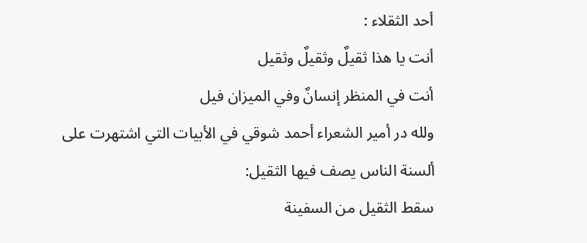أحد الثقلاء :
أنت يا هذا ثقيلٌ وثقيلٌ وثقيل
أنت في المنظر إنسانٌ وفي الميزان فيل
ولله در أمير الشعراء أحمد شوقي في الأبيات التي اشتهرت على
ألسنة الناس يصف فيها الثقيل:
سقط الثقيل من السفينة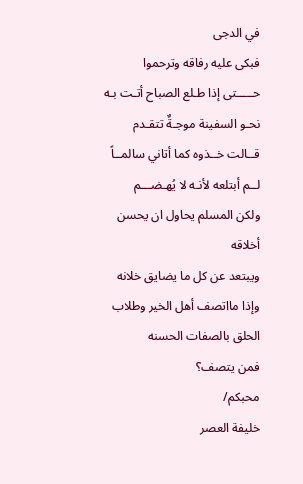في الدجى
فبكى عليه رفاقه وترحموا
حـــــتى إذا طـلع الصباح أتـت بـه
نحـو السفينة موجـةٌ تتقـدم
قــالت خــذوه كما أتاني سالمــاً
لــم أبتلعه لأنـه لا يُهـضـــم
ولكن المسلم يحاول ان يحسن أخلاقه
ويبتعد عن كل ما يضايق خلانه
وإذا مااتصف أهل الخير وطلاب الحلق بالصفات الحسنه
فمن يتصف؟
محبكم/
خليفة العصر